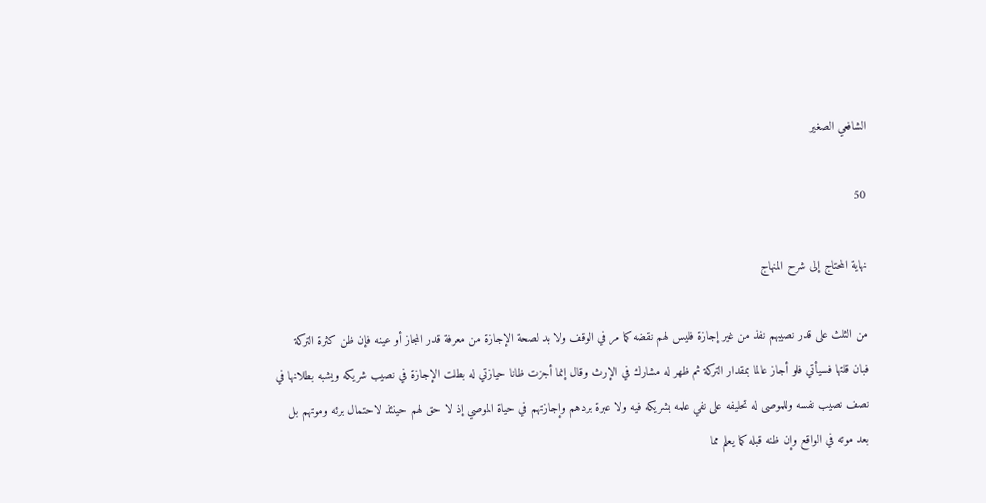الشافعي الصغير

50

نهاية المحتاج إلى شرح المنهاج

من الثلث على قدر نصيبهم نفذ من غير إجازة فليس لهم نقضه كما مر في الوقف ولا بد لصحة الإجازة من معرفة قدر المجاز أو عينه فإن ظن كثرة التركة فبان قلتها فسيأتي فلو أجاز عالما بمقدار التركة ثم ظهر له مشارك في الإرث وقال إنما أجزت ظانا حيازتي له بطلت الإجازة في نصيب شريكه ويشبه بطلانها في نصف نصيب نفسه وللموصى له تحليفه على نفي علمه بشريكه فيه ولا عبرة بردهم وإجازتهم في حياة الموصي إذ لا حق لهم حينئذ لاحتمال برئه وموتهم بل بعد موته في الواقع وإن ظنه قبله كما يعلم مما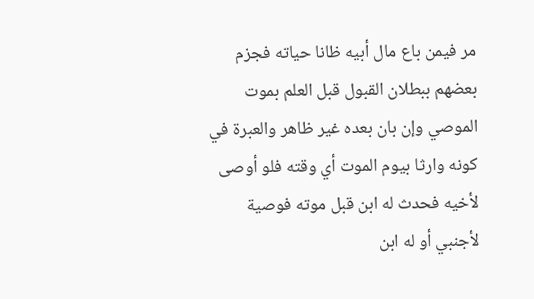مر فيمن باع مال أبيه ظانا حياته فجزم بعضهم ببطلان القبول قبل العلم بموت الموصي وإن بان بعده غير ظاهر والعبرة في كونه وارثا بيوم الموت أي وقته فلو أوصى لأخيه فحدث له ابن قبل موته فوصية لأجنبي أو له ابن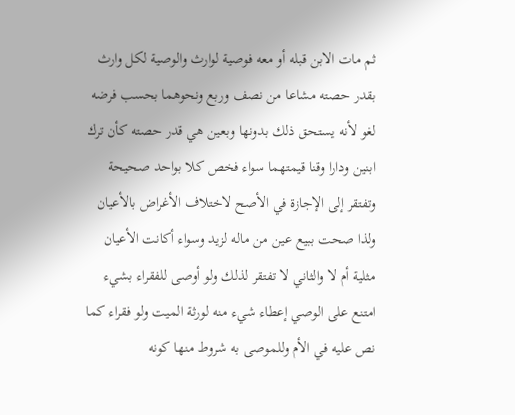ثم مات الابن قبله أو معه فوصية لوارث والوصية لكل وارث بقدر حصته مشاعا من نصف وربع ونحوهما بحسب فرضه لغو لأنه يستحق ذلك بدونها وبعين هي قدر حصته كأن ترك ابنين ودارا وقنا قيمتهما سواء فخص كلا بواحد صحيحة وتفتقر إلى الإجازة في الأصح لاختلاف الأغراض بالأعيان ولذا صحت ببيع عين من ماله لزيد وسواء أكانت الأعيان مثلية أم لا والثاني لا تفتقر لذلك ولو أوصى للفقراء بشيء امتنع على الوصي إعطاء شيء منه لورثة الميت ولو فقراء كما نص عليه في الأم وللموصى به شروط منها كونه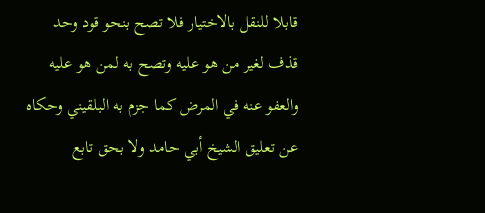قابلا للنقل بالاختيار فلا تصح بنحو قود وحد قذف لغير من هو عليه وتصح به لمن هو عليه والعفو عنه في المرض كما جزم به البلقيني وحكاه عن تعليق الشيخ أبي حامد ولا بحق تابع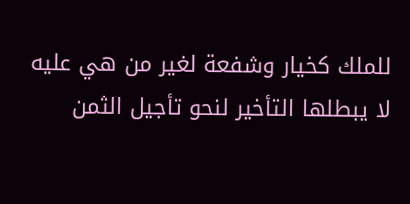للملك كخيار وشفعة لغير من هي عليه لا يبطلها التأخير لنحو تأجيل الثمن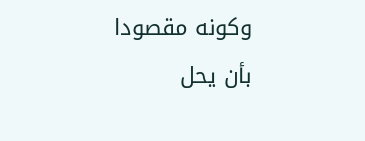وكونه مقصودا بأن يحل